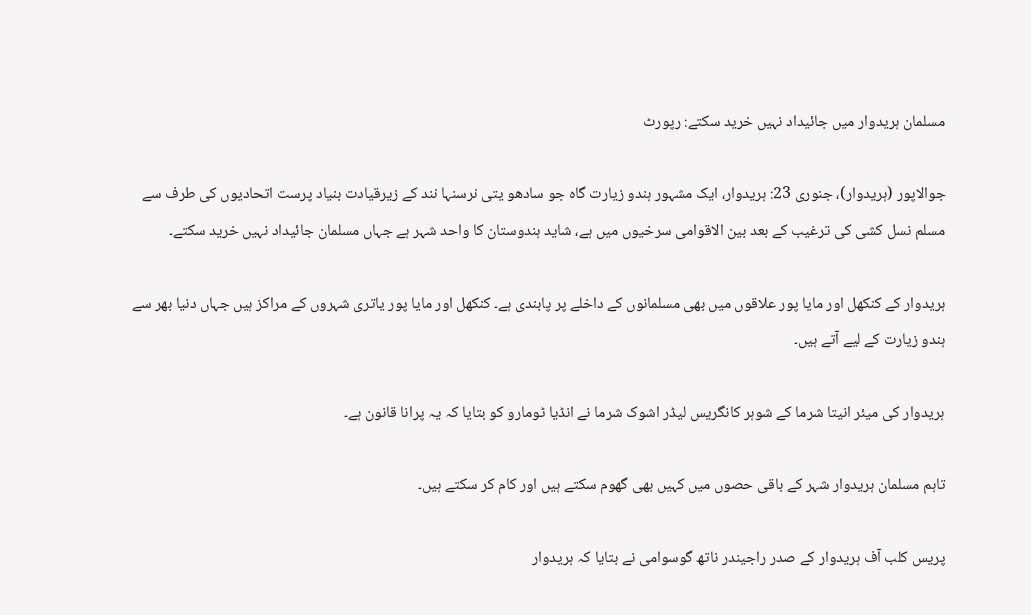مسلمان ہریدوار میں جائیداد نہیں خرید سکتے: رپورٹ

جوالاپور (ہریدوار)، جنوری 23: ہریدوار، ایک مشہور ہندو زیارت گاہ جو سادھو یتی نرسنہا نند کے زیرقیادت بنیاد پرست اتحادیوں کی طرف سے مسلم نسل کشی کی ترغیب کے بعد بین الاقوامی سرخیوں میں ہے، شاید ہندوستان کا واحد شہر ہے جہاں مسلمان جائیداد نہیں خرید سکتے۔

ہریدوار کے کنکھل اور مایا پور علاقوں میں بھی مسلمانوں کے داخلے پر پابندی ہے۔ کنکھل اور مایا پور یاتری شہروں کے مراکز ہیں جہاں دنیا بھر سے ہندو زیارت کے لیے آتے ہیں۔

ہریدوار کی میئر انیتا شرما کے شوہر کانگریس لیڈر اشوک شرما نے انڈیا ٹومارو کو بتایا کہ یہ پرانا قانون ہے۔

تاہم مسلمان ہریدوار شہر کے باقی حصوں میں کہیں بھی گھوم سکتے ہیں اور کام کر سکتے ہیں۔

پریس کلب آف ہریدوار کے صدر راجیندر ناتھ گوسوامی نے بتایا کہ ہریدوار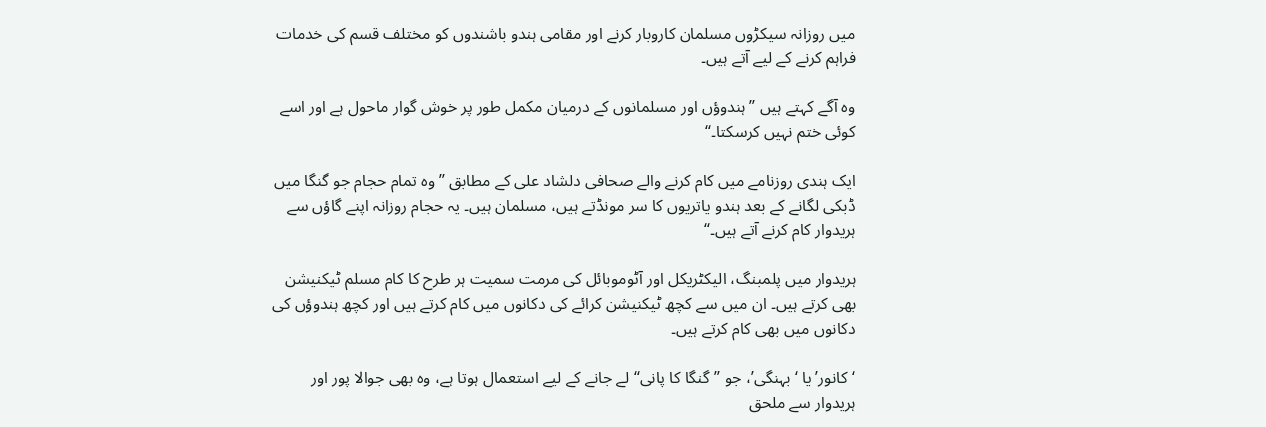میں روزانہ سیکڑوں مسلمان کاروبار کرنے اور مقامی ہندو باشندوں کو مختلف قسم کی خدمات فراہم کرنے کے لیے آتے ہیں۔

وہ آگے کہتے ہیں ’’ہندوؤں اور مسلمانوں کے درمیان مکمل طور پر خوش گوار ماحول ہے اور اسے کوئی ختم نہیں کرسکتا۔‘‘

ایک ہندی روزنامے میں کام کرنے والے صحافی دلشاد علی کے مطابق ’’وہ تمام حجام جو گنگا میں ڈبکی لگانے کے بعد ہندو یاتریوں کا سر مونڈتے ہیں، مسلمان ہیں۔ یہ حجام روزانہ اپنے گاؤں سے ہریدوار کام کرنے آتے ہیں۔‘‘

ہریدوار میں پلمبنگ، الیکٹریکل اور آٹوموبائل کی مرمت سمیت ہر طرح کا کام مسلم ٹیکنیشن بھی کرتے ہیں۔ ان میں سے کچھ ٹیکنیشن کرائے کی دکانوں میں کام کرتے ہیں اور کچھ ہندوؤں کی دکانوں میں بھی کام کرتے ہیں۔

‘کانور’ یا ‘بہنگی’، جو ’’گنگا کا پانی‘‘ لے جانے کے لیے استعمال ہوتا ہے، وہ بھی جوالا پور اور ہریدوار سے ملحق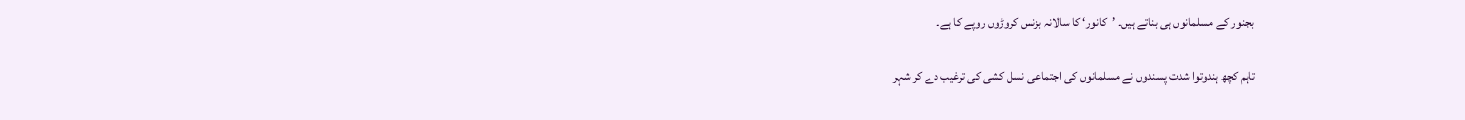بجنور کے مسلمانوں ہی بناتے ہیں۔ ’کانور‘ کا سالانہ بزنس کروڑوں روپے کا ہے۔

تاہم کچھ ہندوتوا شدت پسندوں نے مسلمانوں کی اجتماعی نسل کشی کی ترغیب دے کر شہر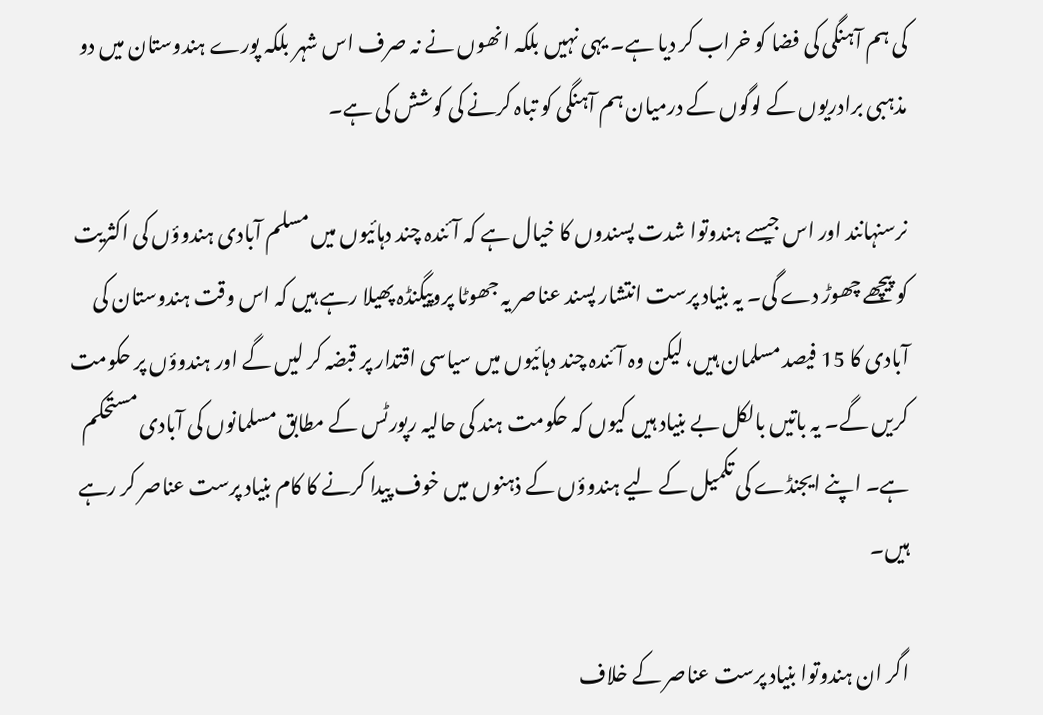کی ہم آہنگی کی فضا کو خراب کر دیا ہے۔ یہی نہیں بلکہ انھوں نے نہ صرف اس شہر بلکہ پورے ہندوستان میں دو مذہبی برادریوں کے لوگوں کے درمیان ہم آہنگی کو تباہ کرنے کی کوشش کی ہے۔

نرسنہانند اور اس جیسے ہندوتوا شدت پسندوں کا خیال ہے کہ آئندہ چند دہائیوں میں مسلم آبادی ہندوؤں کی اکثریت کو پیچھے چھوڑ دے گی۔ یہ بنیاد پرست انتشار پسند عناصر یہ جھوٹا پروپیگنڈہ پھیلا رہے ہیں کہ اس وقت ہندوستان کی آبادی کا 15 فیصد مسلمان ہیں، لیکن وہ آئندہ چند دہائیوں میں سیاسی اقتدار پر قبضہ کر لیں گے اور ہندوؤں پر حکومت کریں گے۔ یہ باتیں بالکل بے بنیاد ہیں کیوں کہ حکومت ہند کی حالیہ رپورٹس کے مطابق مسلمانوں کی آبادی مستحکم ہے۔ اپنے ایجنڈے کی تکمیل کے لیے ہندوؤں کے ذہنوں میں خوف پیدا کرنے کا کام بنیاد پرست عناصر کر رہے ہیں۔

اگر ان ہندوتوا بنیاد پرست عناصر کے خلاف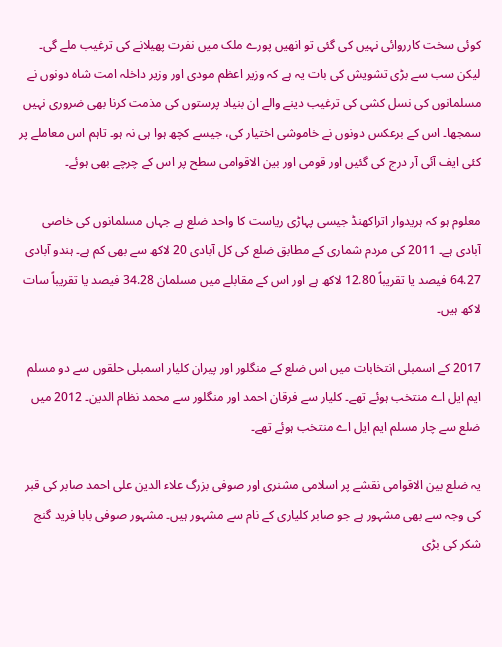کوئی سخت کارروائی نہیں کی گئی تو انھیں پورے ملک میں نفرت پھیلانے کی ترغیب ملے گی۔ لیکن سب سے بڑی تشویش کی بات یہ ہے کہ وزیر اعظم مودی اور وزیر داخلہ امت شاہ دونوں نے مسلمانوں کی نسل کشی کی ترغیب دینے والے ان بنیاد پرستوں کی مذمت کرنا بھی ضروری نہیں سمجھا۔ اس کے برعکس دونوں نے خاموشی اختیار کی، جیسے کچھ ہوا ہی نہ ہو۔ تاہم اس معاملے پر کئی ایف آئی آر درج کی گئیں اور قومی اور بین الاقوامی سطح پر اس کے چرچے بھی ہوئے۔

معلوم ہو کہ ہریدوار اتراکھنڈ جیسی پہاڑی ریاست کا واحد ضلع ہے جہاں مسلمانوں کی خاصی آبادی ہے۔ 2011 کی مردم شماری کے مطابق ضلع کی کل آبادی 20 لاکھ سے بھی کم ہے۔ ہندو آبادی 64.27 فیصد یا تقریباً 12.80 لاکھ ہے اور اس کے مقابلے میں مسلمان 34.28 فیصد یا تقریباً سات لاکھ ہیں۔

2017 کے اسمبلی انتخابات میں اس ضلع کے منگلور اور پیران کلیار اسمبلی حلقوں سے دو مسلم ایم ایل اے منتخب ہوئے تھے۔ کلیار سے فرقان احمد اور منگلور سے محمد نظام الدین۔ 2012 میں ضلع سے چار مسلم ایم ایل اے منتخب ہوئے تھے۔

یہ ضلع بین الاقوامی نقشے پر اسلامی مشنری اور صوفی بزرگ علاء الدین علی احمد صابر کی قبر کی وجہ سے بھی مشہور ہے جو صابر کلیاری کے نام سے مشہور ہیں۔ مشہور صوفی بابا فرید گنج شکر کی بڑی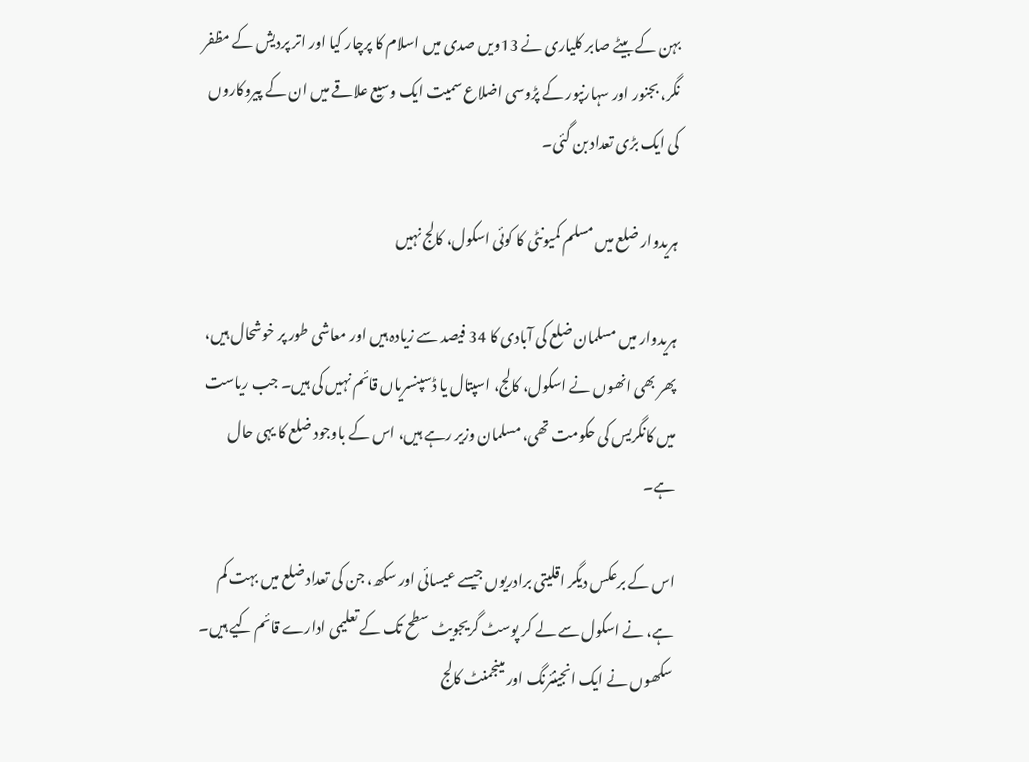بہن کے بیٹے صابر کلیاری نے 13ویں صدی میں اسلام کا پرچار کیا اور اتر پردیش کے مظفر نگر، بجنور اور سہارنپور کے پڑوسی اضلاع سمیت ایک وسیع علاقے میں ان کے پیروکاروں کی ایک بڑی تعداد بن گئی۔

ہریدوار ضلع میں مسلم کمیونٹی کا کوئی اسکول، کالج نہیں

ہریدوار میں مسلمان ضلع کی آبادی کا 34 فیصد سے زیادہ ہیں اور معاشی طور پر خوشحال ہیں، پھر بھی انھوں نے اسکول، کالج، اسپتال یا ڈسپنسریاں قائم نہیں کی ہیں۔ جب ریاست میں کانگریس کی حکومت تھی، مسلمان وزیر رہے ہیں، اس کے باوجود ضلع کا یہی حال ہے۔

اس کے برعکس دیگر اقلیتی برادریوں جیسے عیسائی اور سکھ، جن کی تعداد ضلع میں بہت کم ہے، نے اسکول سے لے کر پوسٹ گریجویٹ سطح تک کے تعلیمی ادارے قائم کیے ہیں۔ سکھوں نے ایک انجینئرنگ اور مینجمنٹ کالج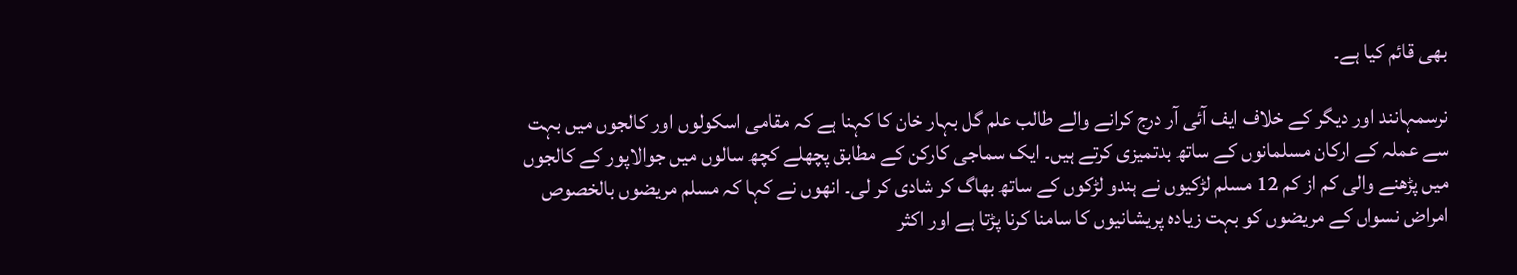بھی قائم کیا ہے۔

نرسمہانند اور دیگر کے خلاف ایف آئی آر درج کرانے والے طالب علم گل بہار خان کا کہنا ہے کہ مقامی اسکولوں اور کالجوں میں بہت سے عملہ کے ارکان مسلمانوں کے ساتھ بدتمیزی کرتے ہیں۔ ایک سماجی کارکن کے مطابق پچھلے کچھ سالوں میں جوالاپور کے کالجوں میں پڑھنے والی کم از کم 12 مسلم لڑکیوں نے ہندو لڑکوں کے ساتھ بھاگ کر شادی کر لی۔ انھوں نے کہا کہ مسلم مریضوں بالخصوص امراض نسواں کے مریضوں کو بہت زیادہ پریشانیوں کا سامنا کرنا پڑتا ہے اور اکثر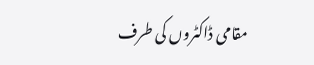مقامی ڈاکٹروں کی طرف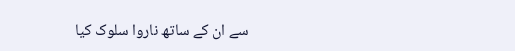سے ان کے ساتھ ناروا سلوک کیا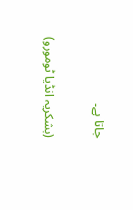جاتا ہے۔

(بشکریہ انڈیا ٹومورو)